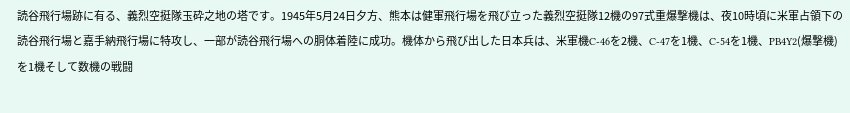読谷飛行場跡に有る、義烈空挺隊玉砕之地の塔です。1945年5月24日夕方、熊本は健軍飛行場を飛び立った義烈空挺隊12機の97式重爆撃機は、夜10時頃に米軍占領下の読谷飛行場と嘉手納飛行場に特攻し、一部が読谷飛行場への胴体着陸に成功。機体から飛び出した日本兵は、米軍機C-46を2機、C-47を1機、C-54を1機、PB4Y2(爆撃機)を1機そして数機の戦闘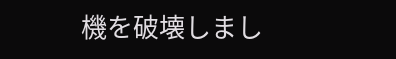機を破壊しまし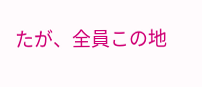たが、全員この地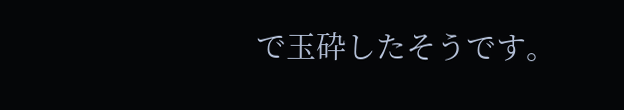で玉砕したそうです。